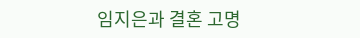임지은과 결혼 고명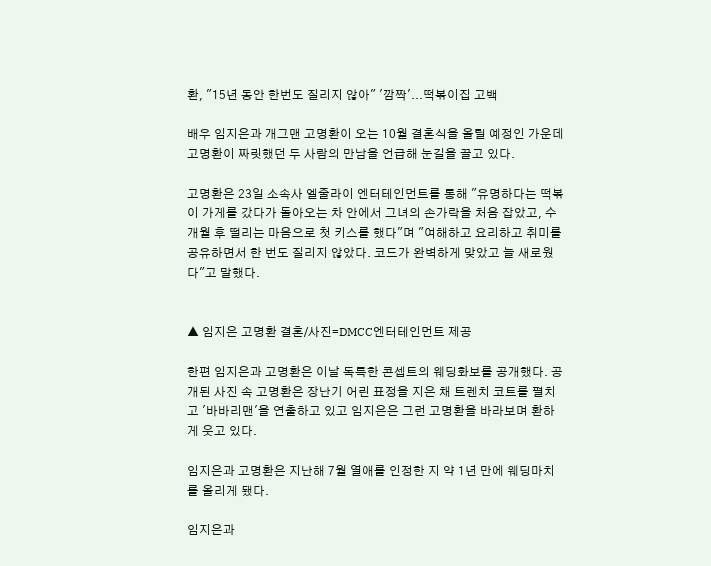환, "15년 동안 한번도 질리지 않아" '깜짝'...떡볶이집 고백

배우 임지은과 개그맨 고명환이 오는 10월 결혼식을 올릴 예정인 가운데 고명환이 짜릿했던 두 사람의 만남을 언급해 눈길을 끌고 있다.

고명환은 23일 소속사 엘줄라이 엔터테인먼트를 통해 "유명하다는 떡볶이 가게를 갔다가 돌아오는 차 안에서 그녀의 손가락을 처음 잡았고, 수 개월 후 떨리는 마음으로 첫 키스를 했다"며 "여해하고 요리하고 취미를 공유하면서 한 번도 질리지 않았다. 코드가 완벽하게 맞았고 늘 새로웠다"고 말했다.


▲ 임지은 고명환 결혼/사진=DMCC엔터테인먼트 제공

한편 임지은과 고명환은 이날 독특한 콘셉트의 웨딩화보를 공개했다. 공개된 사진 속 고명환은 장난기 어린 표정을 지은 채 트렌치 코트를 펼치고 '바바리맨'을 연출하고 있고 임지은은 그런 고명환을 바라보며 환하게 웃고 있다.

임지은과 고명환은 지난해 7월 열애를 인정한 지 약 1년 만에 웨딩마치를 올리게 됐다.

임지은과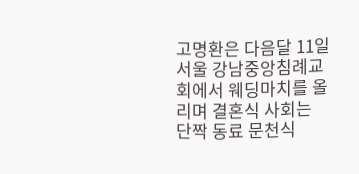고명환은 다음달 11일 서울 강남중앙침례교회에서 웨딩마치를 올리며 결혼식 사회는 단짝 동료 문천식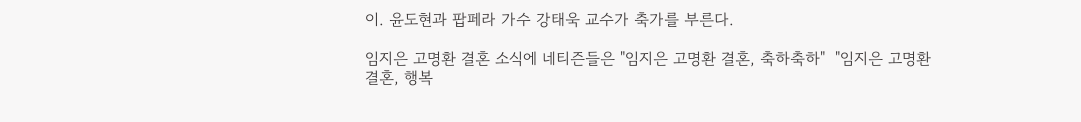이. 윤도현과 팝페라 가수 강태욱 교수가 축가를 부른다.

임지은 고명환 결혼 소식에 네티즌들은 "임지은 고명환 결혼, 축하축하"  "임지은 고명환 결혼, 행복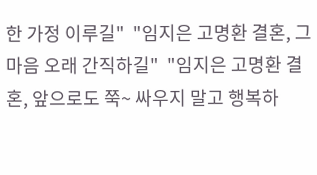한 가정 이루길"  "임지은 고명환 결혼, 그 마음 오래 간직하길"  "임지은 고명환 결혼, 앞으로도 쭉~ 싸우지 말고 행복하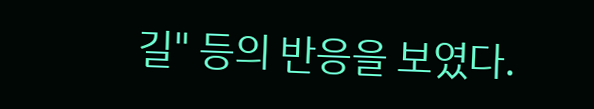길" 등의 반응을 보였다.